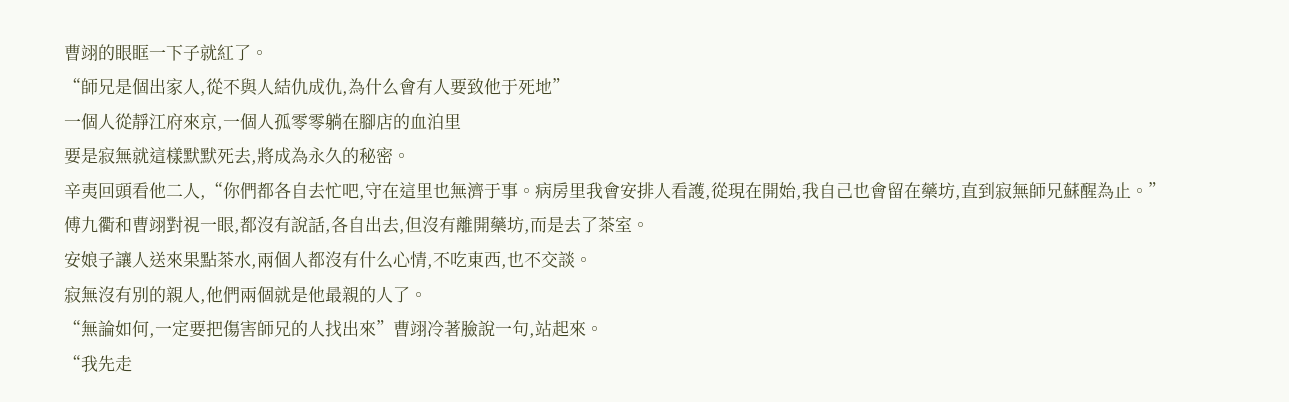曹翊的眼眶一下子就紅了。
“師兄是個出家人,從不與人結仇成仇,為什么會有人要致他于死地”
一個人從靜江府來京,一個人孤零零躺在腳店的血泊里
要是寂無就這樣默默死去,將成為永久的秘密。
辛夷回頭看他二人,“你們都各自去忙吧,守在這里也無濟于事。病房里我會安排人看護,從現在開始,我自己也會留在藥坊,直到寂無師兄蘇醒為止。”
傅九衢和曹翊對視一眼,都沒有說話,各自出去,但沒有離開藥坊,而是去了茶室。
安娘子讓人送來果點茶水,兩個人都沒有什么心情,不吃東西,也不交談。
寂無沒有別的親人,他們兩個就是他最親的人了。
“無論如何,一定要把傷害師兄的人找出來”曹翊冷著臉說一句,站起來。
“我先走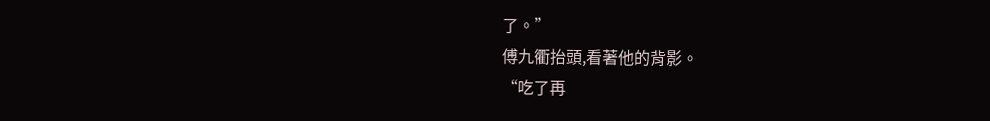了。”
傅九衢抬頭,看著他的背影。
“吃了再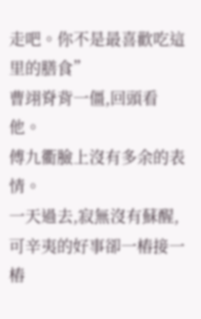走吧。你不是最喜歡吃這里的膳食”
曹翊脊背一僵,回頭看他。
傅九衢臉上沒有多余的表情。
一天過去,寂無沒有蘇醒,可辛夷的好事卻一樁接一樁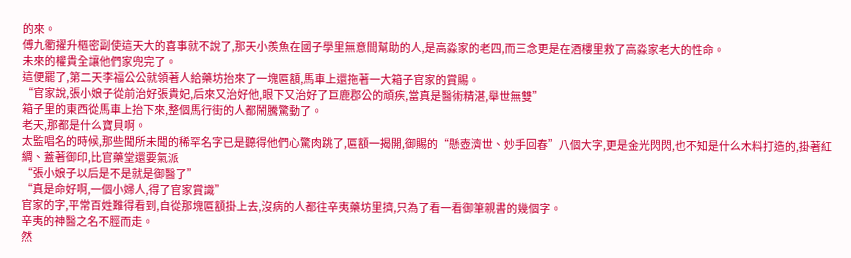的來。
傅九衢擢升樞密副使這天大的喜事就不說了,那天小羨魚在國子學里無意間幫助的人,是高淼家的老四,而三念更是在酒樓里救了高淼家老大的性命。
未來的權貴全讓他們家兜完了。
這便罷了,第二天李福公公就領著人給藥坊抬來了一塊匾額,馬車上還拖著一大箱子官家的賞賜。
“官家說,張小娘子從前治好張貴妃,后來又治好他,眼下又治好了巨鹿郡公的頑疾,當真是醫術精湛,舉世無雙”
箱子里的東西從馬車上抬下來,整個馬行街的人都鬧騰驚動了。
老天,那都是什么寶貝啊。
太監唱名的時候,那些聞所未聞的稀罕名字已是聽得他們心驚肉跳了,匾額一揭開,御賜的“懸壺濟世、妙手回春”八個大字,更是金光閃閃,也不知是什么木料打造的,掛著紅綢、蓋著御印,比官藥堂還要氣派
“張小娘子以后是不是就是御醫了”
“真是命好啊,一個小婦人,得了官家賞識”
官家的字,平常百姓難得看到,自從那塊匾額掛上去,沒病的人都往辛夷藥坊里擠,只為了看一看御筆親書的幾個字。
辛夷的神醫之名不脛而走。
然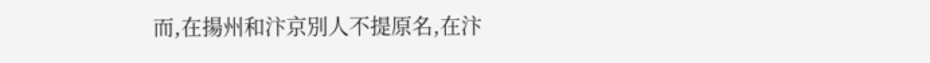而,在揚州和汴京別人不提原名,在汴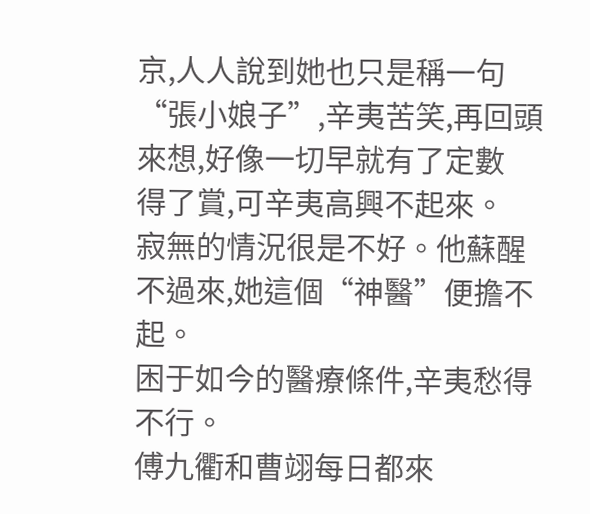京,人人說到她也只是稱一句“張小娘子”,辛夷苦笑,再回頭來想,好像一切早就有了定數
得了賞,可辛夷高興不起來。
寂無的情況很是不好。他蘇醒不過來,她這個“神醫”便擔不起。
困于如今的醫療條件,辛夷愁得不行。
傅九衢和曹翊每日都來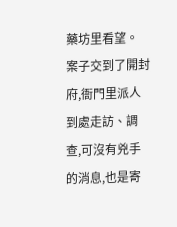藥坊里看望。
案子交到了開封府,衙門里派人到處走訪、調查,可沒有兇手的消息,也是寄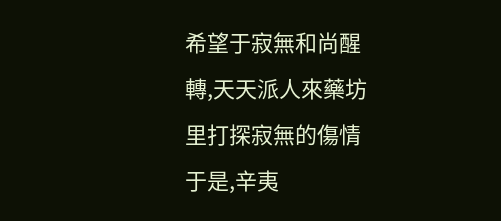希望于寂無和尚醒轉,天天派人來藥坊里打探寂無的傷情
于是,辛夷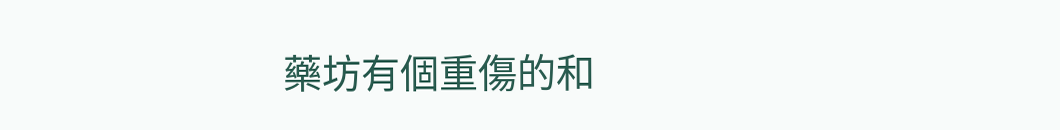藥坊有個重傷的和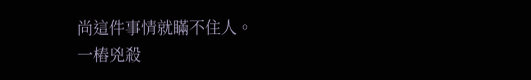尚這件事情就瞞不住人。
一樁兇殺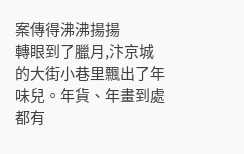案傳得沸沸揚揚
轉眼到了臘月,汴京城的大街小巷里飄出了年味兒。年貨、年畫到處都有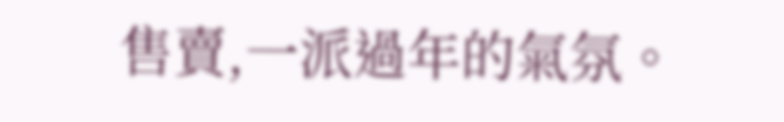售賣,一派過年的氣氛。